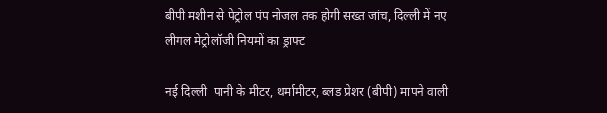बीपी मशीन से पेट्रोल पंप नोजल तक होगी सख्त जांच, दिल्ली में नए लीगल मेट्रोलॉजी नियमों का ड्राफ्ट

नई दिल्ली  पानी के मीटर, थर्मामीटर, ब्लड प्रेशर (बीपी) मापने वाली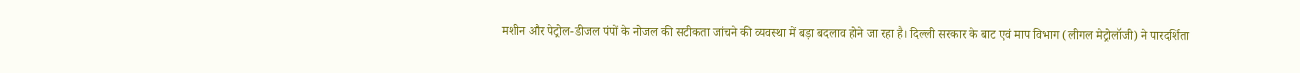मशीन और पेट्रोल-डीजल पंपों के नोजल की सटीकता जांचने की व्यवस्था में बड़ा बदलाव होने जा रहा है। दिल्ली सरकार के बाट एवं माप विभाग (लीगल मेट्रोलॉजी) ने पारदर्शिता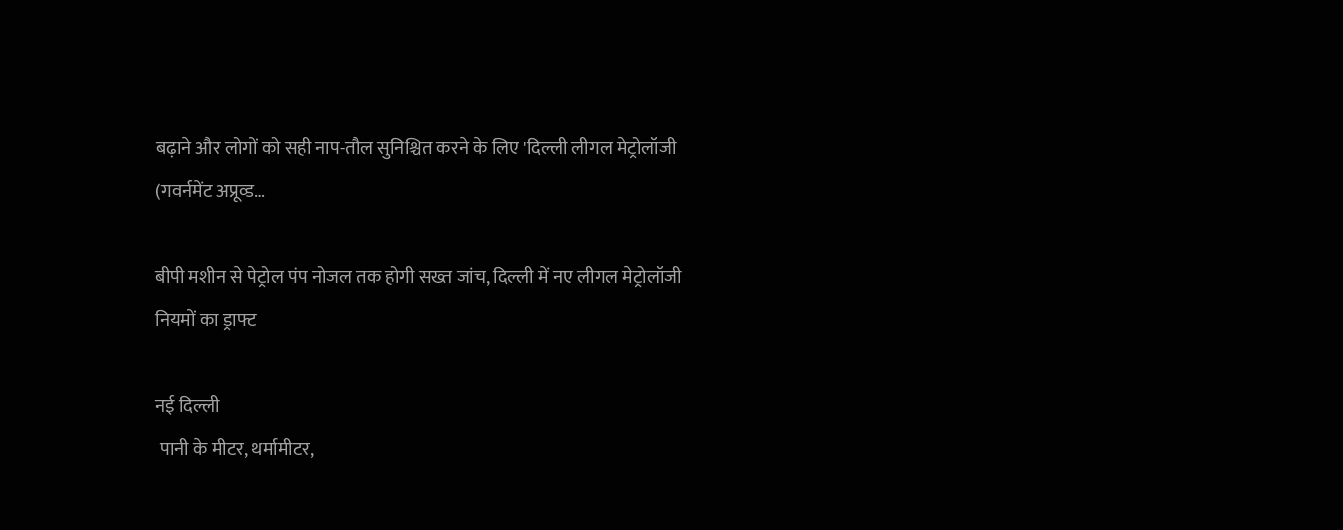बढ़ाने और लोगों को सही नाप-तौल सुनिश्चित करने के लिए 'दिल्ली लीगल मेट्रोलॉजी (गवर्नमेंट अप्रूव्ड…

बीपी मशीन से पेट्रोल पंप नोजल तक होगी सख्त जांच, दिल्ली में नए लीगल मेट्रोलॉजी नियमों का ड्राफ्ट

नई दिल्ली
 पानी के मीटर, थर्मामीटर,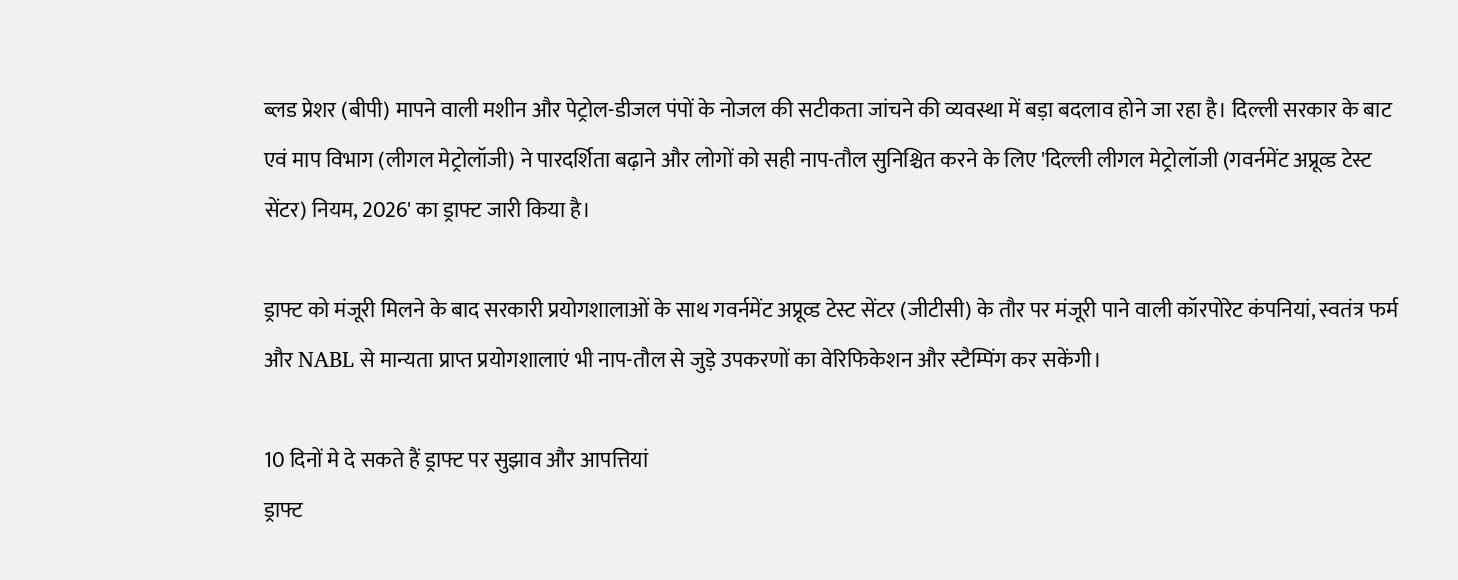ब्लड प्रेशर (बीपी) मापने वाली मशीन और पेट्रोल-डीजल पंपों के नोजल की सटीकता जांचने की व्यवस्था में बड़ा बदलाव होने जा रहा है। दिल्ली सरकार के बाट एवं माप विभाग (लीगल मेट्रोलॉजी) ने पारदर्शिता बढ़ाने और लोगों को सही नाप-तौल सुनिश्चित करने के लिए 'दिल्ली लीगल मेट्रोलॉजी (गवर्नमेंट अप्रूव्ड टेस्ट सेंटर) नियम, 2026' का ड्राफ्ट जारी किया है।

ड्राफ्ट को मंजूरी मिलने के बाद सरकारी प्रयोगशालाओं के साथ गवर्नमेंट अप्रूव्ड टेस्ट सेंटर (जीटीसी) के तौर पर मंजूरी पाने वाली कॉरपोरेट कंपनियां, स्वतंत्र फर्म और NABL से मान्यता प्राप्त प्रयोगशालाएं भी नाप-तौल से जुड़े उपकरणों का वेरिफिकेशन और स्टैम्पिंग कर सकेंगी।

10 दिनों मे दे सकते हैं ड्राफ्ट पर सुझाव और आपत्तियां
ड्राफ्ट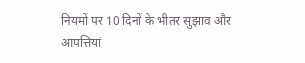नियमों पर 10 दिनों के भीतर सुझाव और आपत्तियां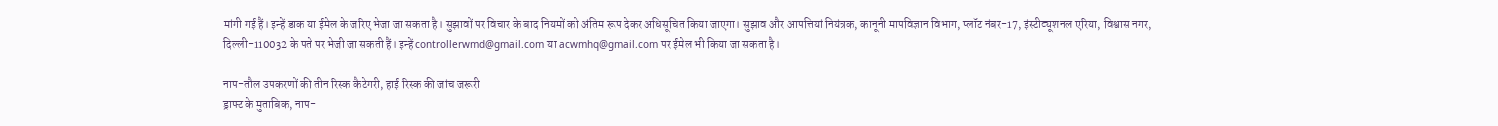मांगी गई हैं। इन्हें डाक या ईमेल के जरिए भेजा जा सकता है। सुझावों पर विचार के बाद नियमों को अंतिम रूप देकर अधिसूचित किया जाएगा। सुझाव और आपत्तियां नियंत्रक, कानूनी मापविज्ञान विभाग, प्लॉट नंबर-17, इंस्टीट्यूशनल एरिया, विश्वास नगर, दिल्ली-110032 के पते पर भेजी जा सकती हैं। इन्हें controllerwmd@gmail.com या acwmhq@gmail.com पर ईमेल भी किया जा सकता है।

नाप-तौल उपकरणों की तीन रिस्क कैटेगरी, हाई रिस्क की जांच जरूरी
ड्राफ्ट के मुताबिक, नाप-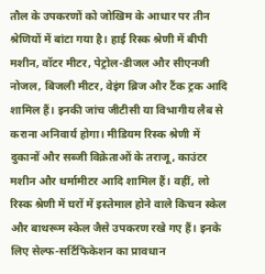तौल के उपकरणों को जोखिम के आधार पर तीन श्रेणियों में बांटा गया है। हाई रिस्क श्रेणी में बीपी मशीन, वॉटर मीटर, पेट्रोल-डीजल और सीएनजी नोजल, बिजली मीटर, वेइंग ब्रिज और टैंक ट्रक आदि शामिल हैं। इनकी जांच जीटीसी या विभागीय लैब से कराना अनिवार्य होगा। मीडियम रिस्क श्रेणी में दुकानों और सब्जी विक्रेताओं के तराजू, काउंटर मशीन और थर्मामीटर आदि शामिल हैं। वहीं, लो रिस्क श्रेणी में घरों में इस्तेमाल होने वाले किचन स्केल और बाथरूम स्केल जैसे उपकरण रखे गए हैं। इनके लिए सेल्फ-सर्टिफिकेशन का प्रावधान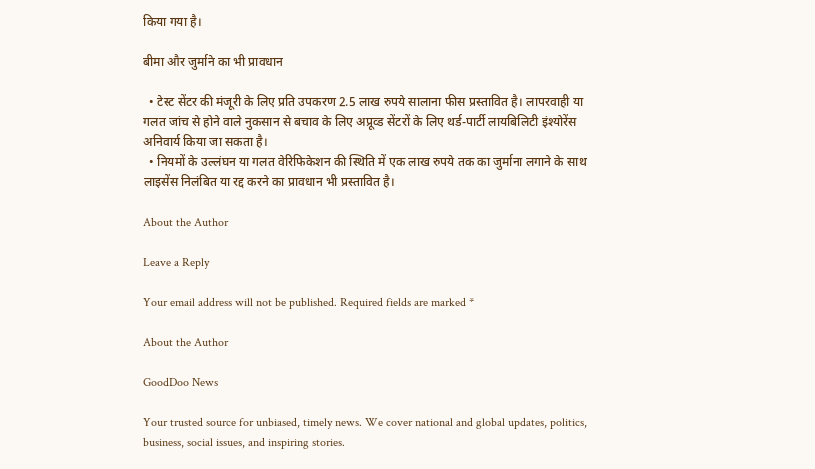किया गया है।

बीमा और जुर्माने का भी प्रावधान

  • टेस्ट सेंटर की मंजूरी के लिए प्रति उपकरण 2.5 लाख रुपये सालाना फीस प्रस्तावित है। लापरवाही या गलत जांच से होने वाले नुकसान से बचाव के लिए अप्रूव्ड सेंटरों के लिए थर्ड-पार्टी लायबिलिटी इंश्योरेंस अनिवार्य किया जा सकता है।
  • नियमों के उल्लंघन या गलत वेरिफिकेशन की स्थिति में एक लाख रुपये तक का जुर्माना लगाने के साथ लाइसेंस निलंबित या रद्द करने का प्रावधान भी प्रस्तावित है।

About the Author

Leave a Reply

Your email address will not be published. Required fields are marked *

About the Author

GoodDoo News

Your trusted source for unbiased, timely news. We cover national and global updates, politics, business, social issues, and inspiring stories.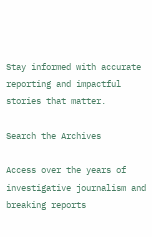Stay informed with accurate reporting and impactful stories that matter.

Search the Archives

Access over the years of investigative journalism and breaking reports